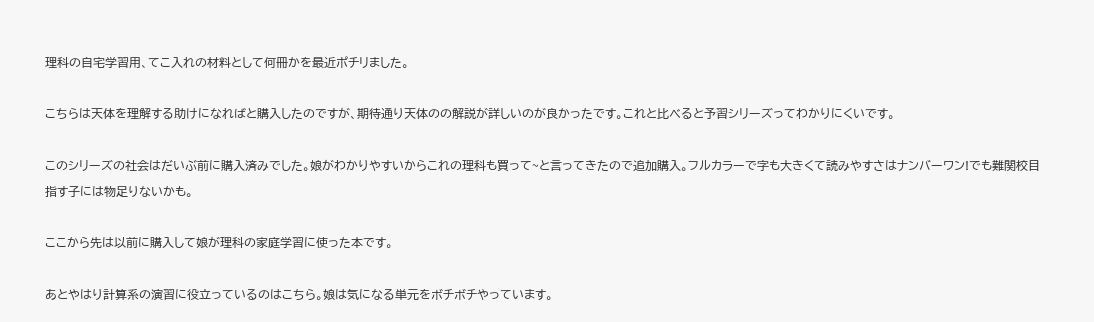理科の自宅学習用、てこ入れの材料として何冊かを最近ポチリました。

こちらは天体を理解する助けになればと購入したのですが、期待通り天体のの解説が詳しいのが良かったです。これと比べると予習シリーズってわかりにくいです。

このシリーズの社会はだいぶ前に購入済みでした。娘がわかりやすいからこれの理科も買って~と言ってきたので追加購入。フルカラーで字も大きくて読みやすさはナンバーワン!でも難関校目指す子には物足りないかも。

ここから先は以前に購入して娘が理科の家庭学習に使った本です。

あとやはり計算系の演習に役立っているのはこちら。娘は気になる単元をボチボチやっています。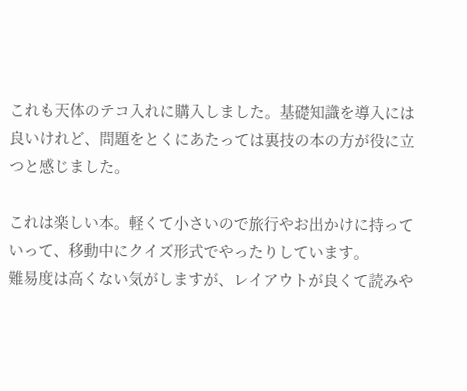これも天体のテコ入れに購入しました。基礎知識を導入には良いけれど、問題をとくにあたっては裏技の本の方が役に立つと感じました。

これは楽しい本。軽くて小さいので旅行やお出かけに持っていって、移動中にクイズ形式でやったりしています。
難易度は高くない気がしますが、レイアウトが良くて読みや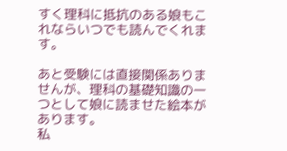すく理科に抵抗のある娘もこれならいつでも読んでくれます。

あと受験には直接関係ありませんが、理科の基礎知識の一つとして娘に読ませた絵本があります。
私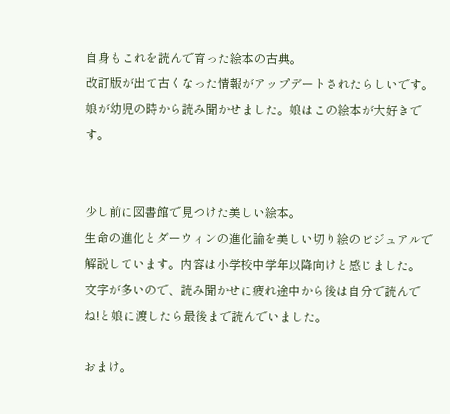自身もこれを読んで育った絵本の古典。
改訂版が出て古くなった情報がアップデートされたらしいです。娘が幼児の時から読み聞かせました。娘はこの絵本が大好きです。


少し前に図書館で見つけた美しい絵本。
生命の進化とダーウィンの進化論を美しい切り絵のビジュアルで解説しています。内容は小学校中学年以降向けと感じました。
文字が多いので、読み聞かせに疲れ途中から後は自分で読んでね!と娘に渡したら最後まで読んでいました。

おまけ。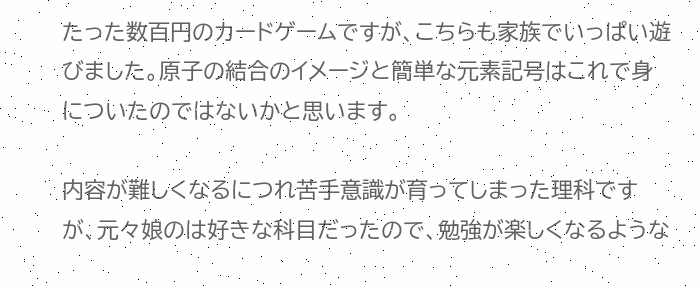たった数百円のカードゲームですが、こちらも家族でいっぱい遊びました。原子の結合のイメージと簡単な元素記号はこれで身についたのではないかと思います。

内容が難しくなるにつれ苦手意識が育ってしまった理科ですが、元々娘のは好きな科目だったので、勉強が楽しくなるような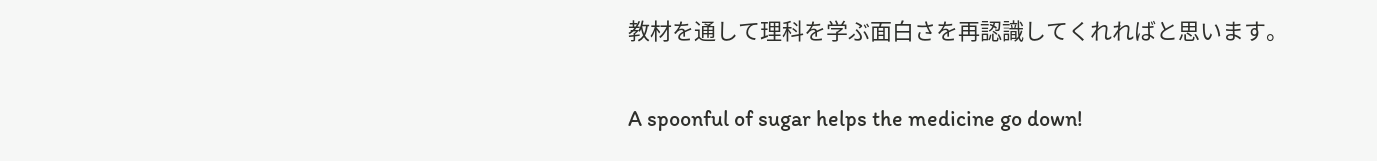教材を通して理科を学ぶ面白さを再認識してくれればと思います。

A spoonful of sugar helps the medicine go down!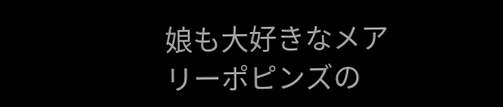娘も大好きなメアリーポピンズの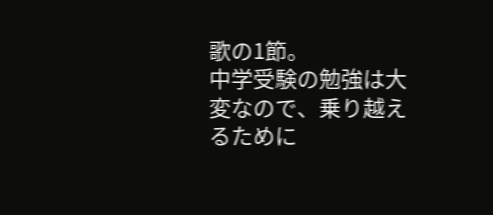歌の1節。
中学受験の勉強は大変なので、乗り越えるために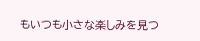もいつも小さな楽しみを見つ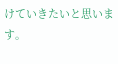けていきたいと思います。